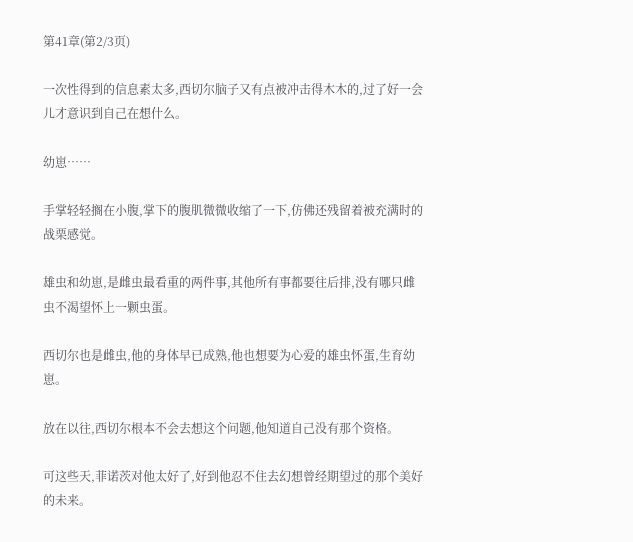第41章(第2/3页)

一次性得到的信息素太多,西切尔脑子又有点被冲击得木木的,过了好一会儿才意识到自己在想什么。

幼崽……

手掌轻轻搁在小腹,掌下的腹肌微微收缩了一下,仿佛还残留着被充满时的战栗感觉。

雄虫和幼崽,是雌虫最看重的两件事,其他所有事都要往后排,没有哪只雌虫不渴望怀上一颗虫蛋。

西切尔也是雌虫,他的身体早已成熟,他也想要为心爱的雄虫怀蛋,生育幼崽。

放在以往,西切尔根本不会去想这个问题,他知道自己没有那个资格。

可这些天,菲诺茨对他太好了,好到他忍不住去幻想曾经期望过的那个美好的未来。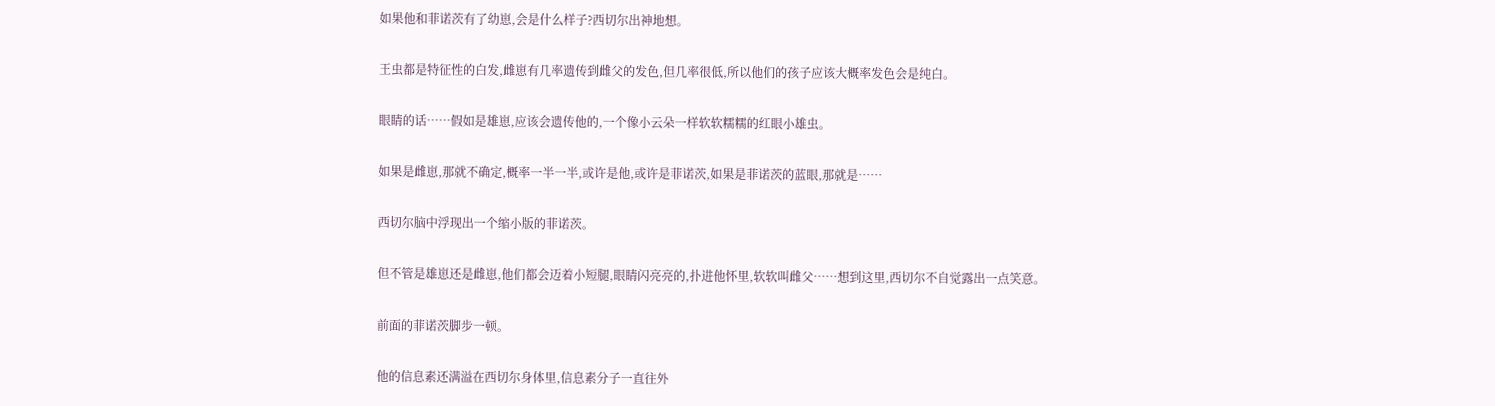如果他和菲诺茨有了幼崽,会是什么样子?西切尔出神地想。

王虫都是特征性的白发,雌崽有几率遗传到雌父的发色,但几率很低,所以他们的孩子应该大概率发色会是纯白。

眼睛的话……假如是雄崽,应该会遗传他的,一个像小云朵一样软软糯糯的红眼小雄虫。

如果是雌崽,那就不确定,概率一半一半,或许是他,或许是菲诺茨,如果是菲诺茨的蓝眼,那就是……

西切尔脑中浮现出一个缩小版的菲诺茨。

但不管是雄崽还是雌崽,他们都会迈着小短腿,眼睛闪亮亮的,扑进他怀里,软软叫雌父……想到这里,西切尔不自觉露出一点笑意。

前面的菲诺茨脚步一顿。

他的信息素还满溢在西切尔身体里,信息素分子一直往外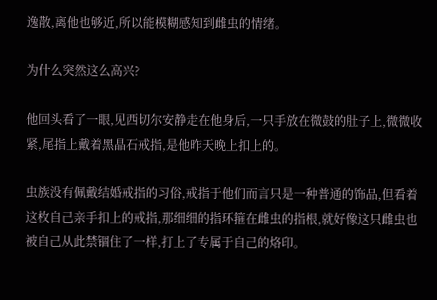逸散,离他也够近,所以能模糊感知到雌虫的情绪。

为什么突然这么高兴?

他回头看了一眼,见西切尔安静走在他身后,一只手放在微鼓的肚子上,微微收紧,尾指上戴着黑晶石戒指,是他昨天晚上扣上的。

虫族没有佩戴结婚戒指的习俗,戒指于他们而言只是一种普通的饰品,但看着这枚自己亲手扣上的戒指,那细细的指环箍在雌虫的指根,就好像这只雌虫也被自己从此禁锢住了一样,打上了专属于自己的烙印。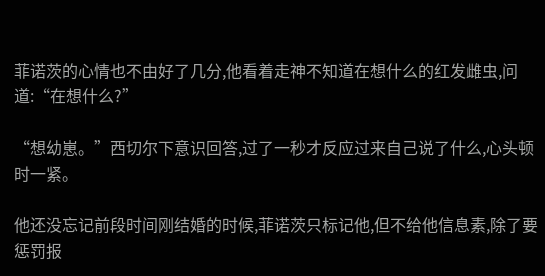菲诺茨的心情也不由好了几分,他看着走神不知道在想什么的红发雌虫,问道:“在想什么?”

“想幼崽。”西切尔下意识回答,过了一秒才反应过来自己说了什么,心头顿时一紧。

他还没忘记前段时间刚结婚的时候,菲诺茨只标记他,但不给他信息素,除了要惩罚报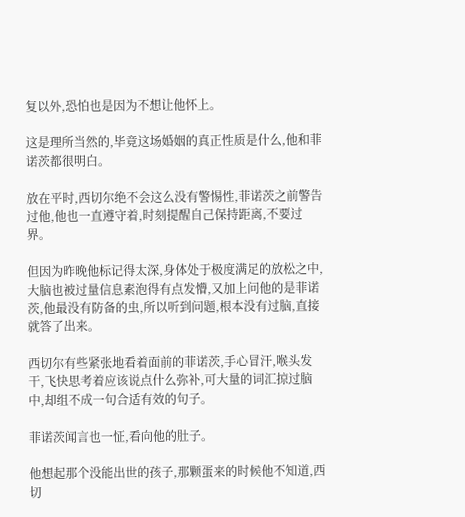复以外,恐怕也是因为不想让他怀上。

这是理所当然的,毕竟这场婚姻的真正性质是什么,他和菲诺茨都很明白。

放在平时,西切尔绝不会这么没有警惕性,菲诺茨之前警告过他,他也一直遵守着,时刻提醒自己保持距离,不要过界。

但因为昨晚他标记得太深,身体处于极度满足的放松之中,大脑也被过量信息素泡得有点发懵,又加上问他的是菲诺茨,他最没有防备的虫,所以听到问题,根本没有过脑,直接就答了出来。

西切尔有些紧张地看着面前的菲诺茨,手心冒汗,喉头发干,飞快思考着应该说点什么弥补,可大量的词汇掠过脑中,却组不成一句合适有效的句子。

菲诺茨闻言也一怔,看向他的肚子。

他想起那个没能出世的孩子,那颗蛋来的时候他不知道,西切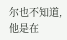尔也不知道,他是在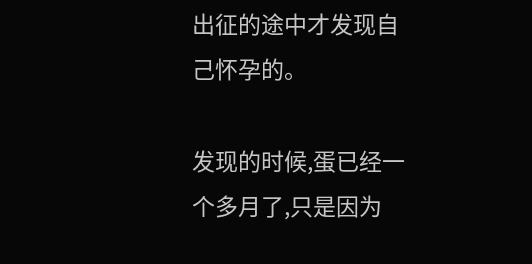出征的途中才发现自己怀孕的。

发现的时候,蛋已经一个多月了,只是因为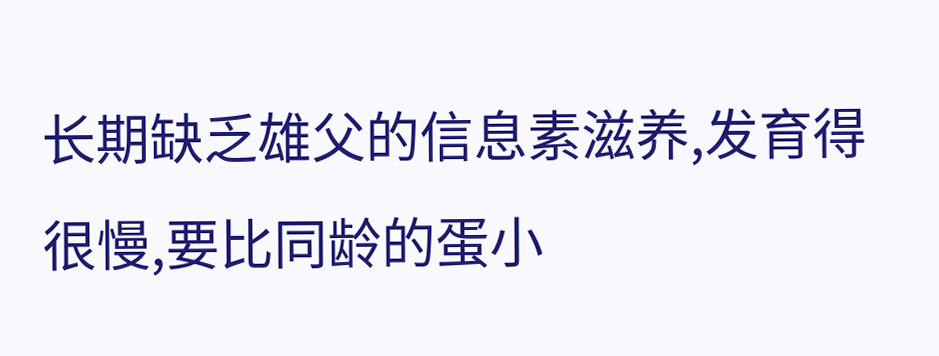长期缺乏雄父的信息素滋养,发育得很慢,要比同龄的蛋小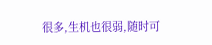很多,生机也很弱,随时可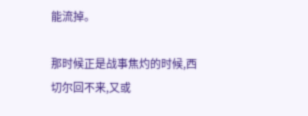能流掉。

那时候正是战事焦灼的时候,西切尔回不来,又或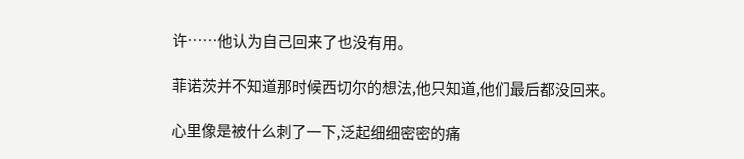许……他认为自己回来了也没有用。

菲诺茨并不知道那时候西切尔的想法,他只知道,他们最后都没回来。

心里像是被什么刺了一下,泛起细细密密的痛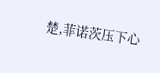楚,菲诺茨压下心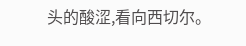头的酸涩,看向西切尔。